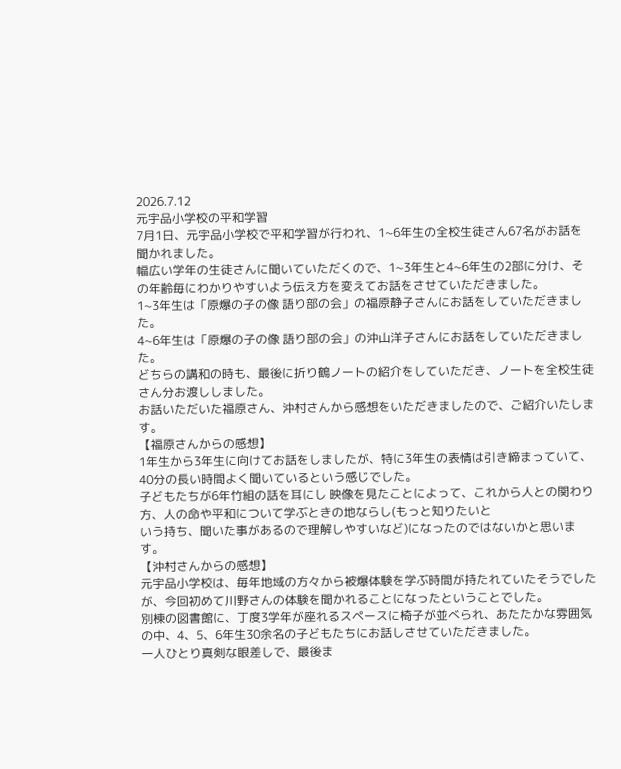2026.7.12
元宇品小学校の平和学習
7月1日、元宇品小学校で平和学習が行われ、1~6年生の全校生徒さん67名がお話を聞かれました。
幅広い学年の生徒さんに聞いていただくので、1~3年生と4~6年生の2部に分け、その年齢毎にわかりやすいよう伝え方を変えてお話をさせていただきました。
1~3年生は「原爆の子の像 語り部の会」の福原静子さんにお話をしていただきました。
4~6年生は「原爆の子の像 語り部の会」の沖山洋子さんにお話をしていただきました。
どちらの講和の時も、最後に折り鶴ノートの紹介をしていただき、ノートを全校生徒さん分お渡ししました。
お話いただいた福原さん、沖村さんから感想をいただきましたので、ご紹介いたします。
【福原さんからの感想】
1年生から3年生に向けてお話をしましたが、特に3年生の表情は引き締まっていて、40分の長い時間よく聞いているという感じでした。
子どもたちが6年竹組の話を耳にし 映像を見たことによって、これから人との関わり方、人の命や平和について学ぶときの地ならし(もっと知りたいと
いう持ち、聞いた事があるので理解しやすいなど)になったのではないかと思います。
【沖村さんからの感想】
元宇品小学校は、毎年地域の方々から被爆体験を学ぶ時間が持たれていたそうでしたが、今回初めて川野さんの体験を聞かれることになったということでした。
別棟の図書館に、丁度3学年が座れるスペースに椅子が並べられ、あたたかな雰囲気の中、4、5、6年生30余名の子どもたちにお話しさせていただきました。
一人ひとり真剣な眼差しで、最後ま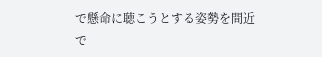で懸命に聴こうとする姿勢を間近で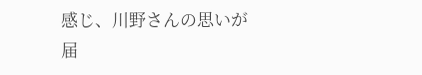感じ、川野さんの思いが届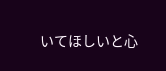いてほしいと心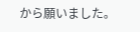から願いました。